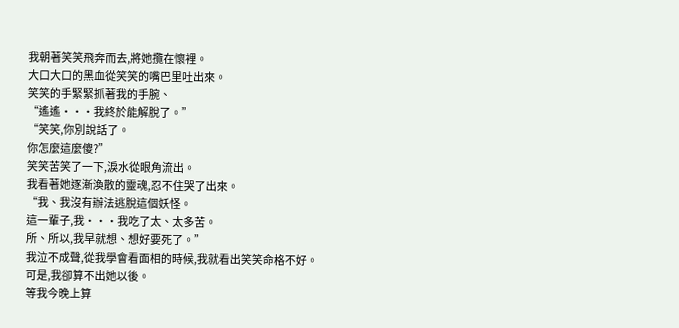我朝著笑笑飛奔而去,將她攬在懷裡。
大口大口的黑血從笑笑的嘴巴里吐出來。
笑笑的手緊緊抓著我的手腕、
“遙遙···我終於能解脫了。”
“笑笑,你別說話了。
你怎麼這麼傻?”
笑笑苦笑了一下,淚水從眼角流出。
我看著她逐漸渙散的靈魂,忍不住哭了出來。
“我、我沒有辦法逃脫這個妖怪。
這一輩子,我···我吃了太、太多苦。
所、所以,我早就想、想好要死了。”
我泣不成聲,從我學會看面相的時候,我就看出笑笑命格不好。
可是,我卻算不出她以後。
等我今晚上算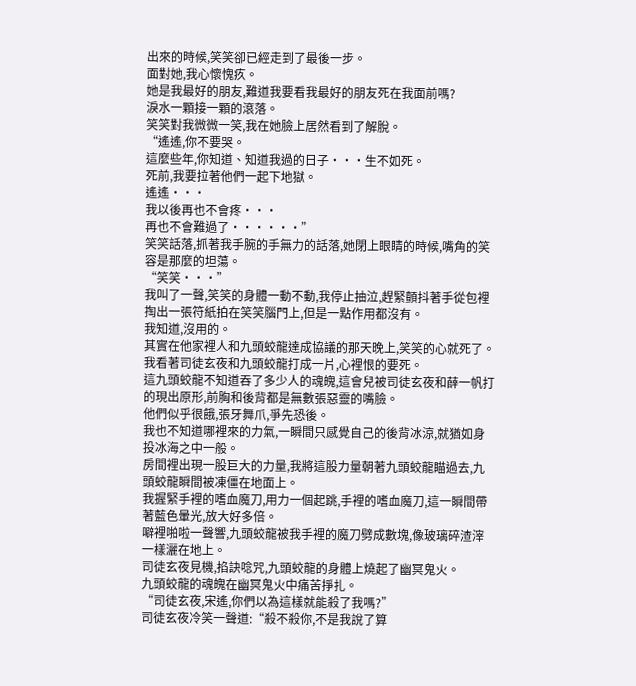出來的時候,笑笑卻已經走到了最後一步。
面對她,我心懷愧疚。
她是我最好的朋友,難道我要看我最好的朋友死在我面前嗎?
淚水一顆接一顆的滾落。
笑笑對我微微一笑,我在她臉上居然看到了解脫。
“遙遙,你不要哭。
這麼些年,你知道、知道我過的日子···生不如死。
死前,我要拉著他們一起下地獄。
遙遙···
我以後再也不會疼···
再也不會難過了······”
笑笑話落,抓著我手腕的手無力的話落,她閉上眼睛的時候,嘴角的笑容是那麼的坦蕩。
“笑笑···”
我叫了一聲,笑笑的身體一動不動,我停止抽泣,趕緊顫抖著手從包裡掏出一張符紙拍在笑笑腦門上,但是一點作用都沒有。
我知道,沒用的。
其實在他家裡人和九頭蛟龍達成協議的那天晚上,笑笑的心就死了。
我看著司徒玄夜和九頭蛟龍打成一片,心裡恨的要死。
這九頭蛟龍不知道吞了多少人的魂魄,這會兒被司徒玄夜和薛一帆打的現出原形,前胸和後背都是無數張惡靈的嘴臉。
他們似乎很餓,張牙舞爪,爭先恐後。
我也不知道哪裡來的力氣,一瞬間只感覺自己的後背冰涼,就猶如身投冰海之中一般。
房間裡出現一股巨大的力量,我將這股力量朝著九頭蛟龍瞄過去,九頭蛟龍瞬間被凍僵在地面上。
我握緊手裡的嗜血魔刀,用力一個起跳,手裡的嗜血魔刀,這一瞬間帶著藍色暈光,放大好多倍。
噼裡啪啦一聲響,九頭蛟龍被我手裡的魔刀劈成數塊,像玻璃碎渣滓一樣灑在地上。
司徒玄夜見機,掐訣唸咒,九頭蛟龍的身體上燒起了幽冥鬼火。
九頭蛟龍的魂魄在幽冥鬼火中痛苦掙扎。
“司徒玄夜,宋遙,你們以為這樣就能殺了我嗎?”
司徒玄夜冷笑一聲道:“殺不殺你,不是我說了算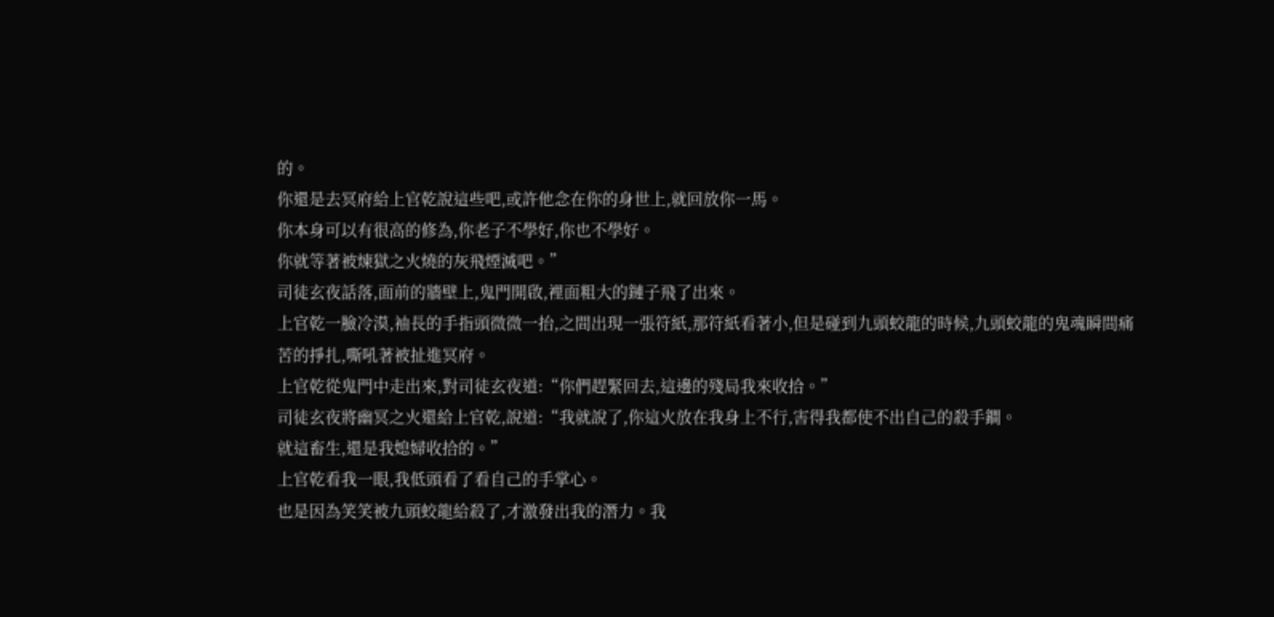的。
你還是去冥府給上官乾說這些吧,或許他念在你的身世上,就回放你一馬。
你本身可以有很高的修為,你老子不學好,你也不學好。
你就等著被煉獄之火燒的灰飛煙滅吧。”
司徒玄夜話落,面前的牆壁上,鬼門開啟,裡面粗大的鏈子飛了出來。
上官乾一臉冷漠,袖長的手指頭微微一抬,之間出現一張符紙,那符紙看著小,但是碰到九頭蛟龍的時候,九頭蛟龍的鬼魂瞬間痛苦的掙扎,嘶吼著被扯進冥府。
上官乾從鬼門中走出來,對司徒玄夜道:“你們趕緊回去,這邊的殘局我來收拾。”
司徒玄夜將幽冥之火還給上官乾,說道:“我就說了,你這火放在我身上不行,害得我都使不出自己的殺手鐧。
就這畜生,還是我媳婦收拾的。”
上官乾看我一眼,我低頭看了看自己的手掌心。
也是因為笑笑被九頭蛟龍給殺了,才激發出我的潛力。我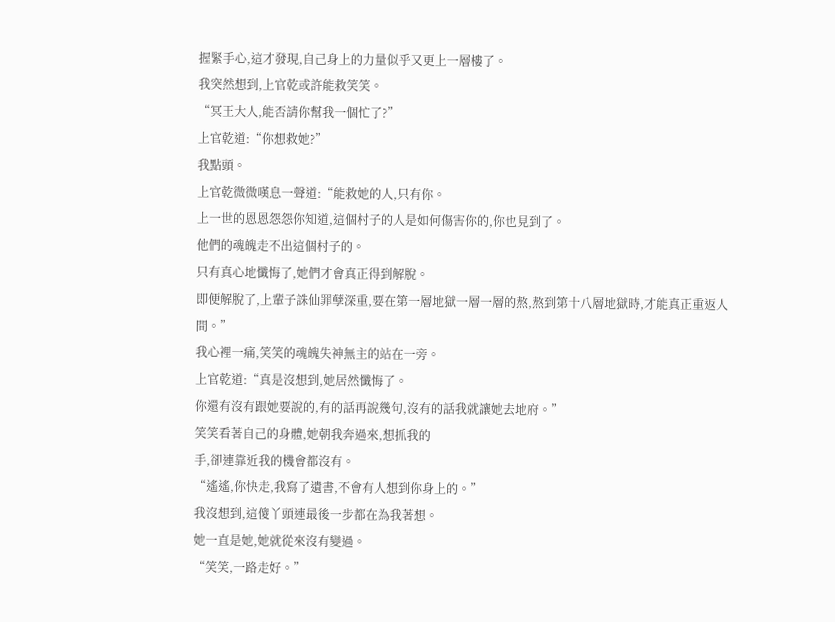握緊手心,這才發現,自己身上的力量似乎又更上一層樓了。
我突然想到,上官乾或許能救笑笑。
“冥王大人,能否請你幫我一個忙了?”
上官乾道:“你想救她?”
我點頭。
上官乾微微嘆息一聲道:“能救她的人,只有你。
上一世的恩恩怨怨你知道,這個村子的人是如何傷害你的,你也見到了。
他們的魂魄走不出這個村子的。
只有真心地懺悔了,她們才會真正得到解脫。
即便解脫了,上輩子誅仙罪孽深重,要在第一層地獄一層一層的熬,熬到第十八層地獄時,才能真正重返人間。”
我心裡一痛,笑笑的魂魄失神無主的站在一旁。
上官乾道:“真是沒想到,她居然懺悔了。
你還有沒有跟她要說的,有的話再說幾句,沒有的話我就讓她去地府。”
笑笑看著自己的身體,她朝我奔過來,想抓我的
手,卻連靠近我的機會都沒有。
“遙遙,你快走,我寫了遺書,不會有人想到你身上的。”
我沒想到,這傻丫頭連最後一步都在為我著想。
她一直是她,她就從來沒有變過。
“笑笑,一路走好。”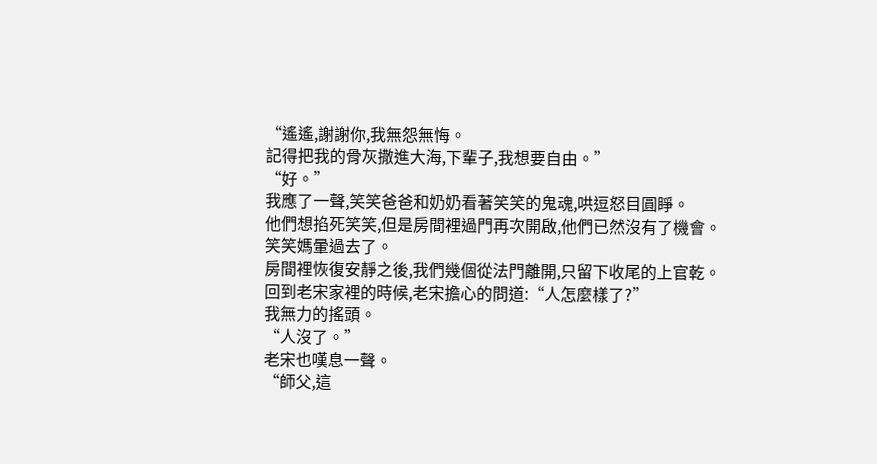“遙遙,謝謝你,我無怨無悔。
記得把我的骨灰撒進大海,下輩子,我想要自由。”
“好。”
我應了一聲,笑笑爸爸和奶奶看著笑笑的鬼魂,哄逗怒目圓睜。
他們想掐死笑笑,但是房間裡過門再次開啟,他們已然沒有了機會。
笑笑媽暈過去了。
房間裡恢復安靜之後,我們幾個從法門離開,只留下收尾的上官乾。
回到老宋家裡的時候,老宋擔心的問道:“人怎麼樣了?”
我無力的搖頭。
“人沒了。”
老宋也嘆息一聲。
“師父,這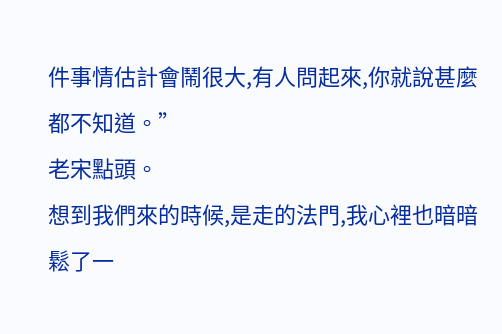件事情估計會鬧很大,有人問起來,你就說甚麼都不知道。”
老宋點頭。
想到我們來的時候,是走的法門,我心裡也暗暗鬆了一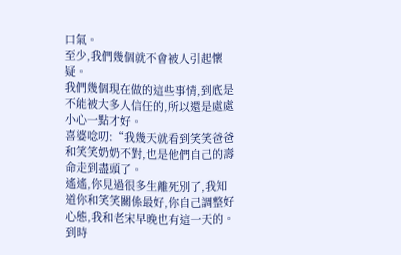口氣。
至少,我們幾個就不會被人引起懷疑。
我們幾個現在做的這些事情,到底是不能被大多人信任的,所以還是處處小心一點才好。
喜婆唸叨:“我幾天就看到笑笑爸爸和笑笑奶奶不對,也是他們自己的壽命走到盡頭了。
遙遙,你見過很多生離死別了,我知道你和笑笑關係最好,你自己調整好心態,我和老宋早晚也有這一天的。
到時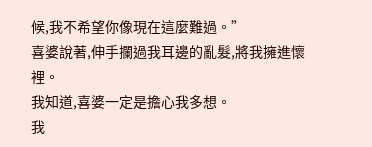候,我不希望你像現在這麼難過。”
喜婆說著,伸手攔過我耳邊的亂髮,將我擁進懷裡。
我知道,喜婆一定是擔心我多想。
我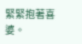緊緊抱著喜婆。